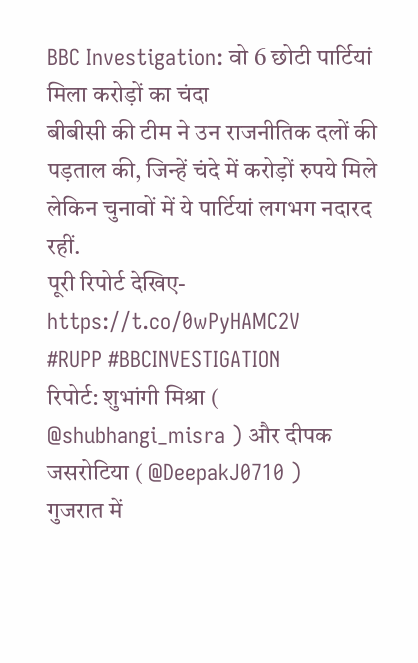BBC Investigation: वो 6 छोटी पार्टियां मिला करोड़ों का चंदा
बीबीसी की टीम ने उन राजनीतिक दलों की पड़ताल की, जिन्हें चंदे में करोड़ों रुपये मिले लेकिन चुनावों में ये पार्टियां लगभग नदारद रहीं.
पूरी रिपोर्ट देखिए- https://t.co/0wPyHAMC2V
#RUPP #BBCINVESTIGATION
रिपोर्ट: शुभांगी मिश्रा ( @shubhangi_misra ) और दीपक जसरोटिया ( @DeepakJ0710 )
गुजरात में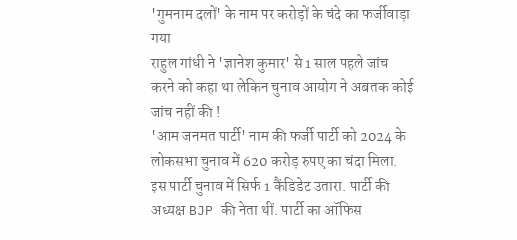'गुमनाम दलों' के नाम पर करोड़ों के चंदे का फर्जीवाड़ा गया
राहुल गांधी ने 'ज्ञानेश कुमार' से 1 साल पहले जांच करने को कहा था लेकिन चुनाव आयोग ने अबतक कोई जांच नहीं की !
'आम जनमत पार्टी' नाम की फर्जी पार्टी को 2024 के लोकसभा चुनाव में 620 करोड़ रुपए का चंदा मिला.
इस पार्टी चुनाव में सिर्फ 1 कैंडिडेट उतारा. पार्टी की अध्यक्ष BJP की नेता थीं. पार्टी का ऑफिस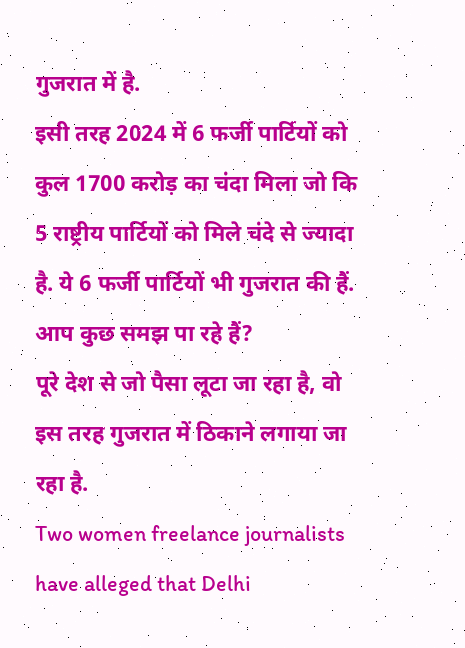गुजरात में है.
इसी तरह 2024 में 6 फर्जी पार्टियों को कुल 1700 करोड़ का चंदा मिला जो कि 5 राष्ट्रीय पार्टियों को मिले चंदे से ज्यादा है. ये 6 फर्जी पार्टियों भी गुजरात की हैं.
आप कुछ समझ पा रहे हैं?
पूरे देश से जो पैसा लूटा जा रहा है, वो इस तरह गुजरात में ठिकाने लगाया जा रहा है.
Two women freelance journalists have alleged that Delhi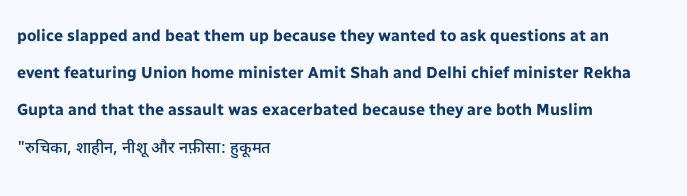police slapped and beat them up because they wanted to ask questions at an event featuring Union home minister Amit Shah and Delhi chief minister Rekha Gupta and that the assault was exacerbated because they are both Muslim
"रुचिका, शाहीन, नीशू और नफ़ीसा: हुकूमत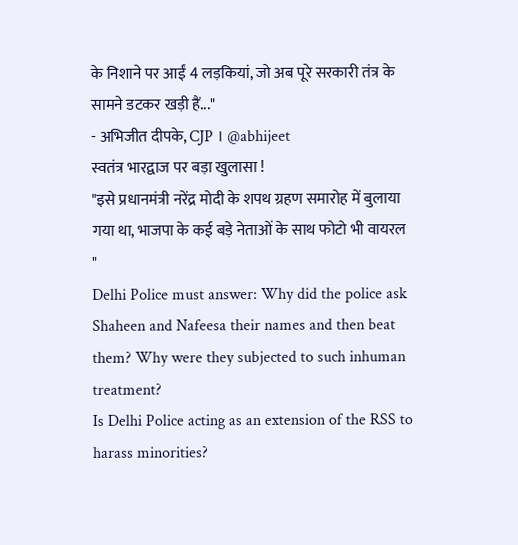के निशाने पर आईं 4 लड़कियां, जो अब पूरे सरकारी तंत्र के सामने डटकर खड़ी हैं..."
- अभिजीत दीपके, CJP । @abhijeet
स्वतंत्र भारद्वाज पर बड़ा खुलासा !
"इसे प्रधानमंत्री नरेंद्र मोदी के शपथ ग्रहण समारोह में बुलाया गया था, भाजपा के कई बड़े नेताओं के साथ फोटो भी वायरल "
Delhi Police must answer: Why did the police ask Shaheen and Nafeesa their names and then beat them? Why were they subjected to such inhuman treatment?
Is Delhi Police acting as an extension of the RSS to harass minorities?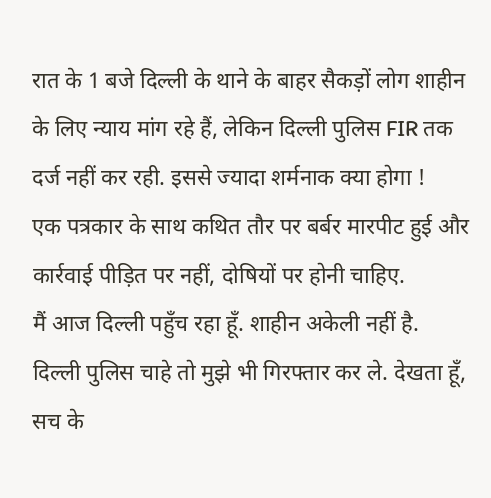रात के 1 बजे दिल्ली के थाने के बाहर सैकड़ों लोग शाहीन के लिए न्याय मांग रहे हैं, लेकिन दिल्ली पुलिस FIR तक दर्ज नहीं कर रही. इससे ज्यादा शर्मनाक क्या होगा !
एक पत्रकार के साथ कथित तौर पर बर्बर मारपीट हुई और कार्रवाई पीड़ित पर नहीं, दोषियों पर होनी चाहिए.
मैं आज दिल्ली पहुँच रहा हूँ. शाहीन अकेली नहीं है.
दिल्ली पुलिस चाहे तो मुझे भी गिरफ्तार कर ले. देखता हूँ, सच के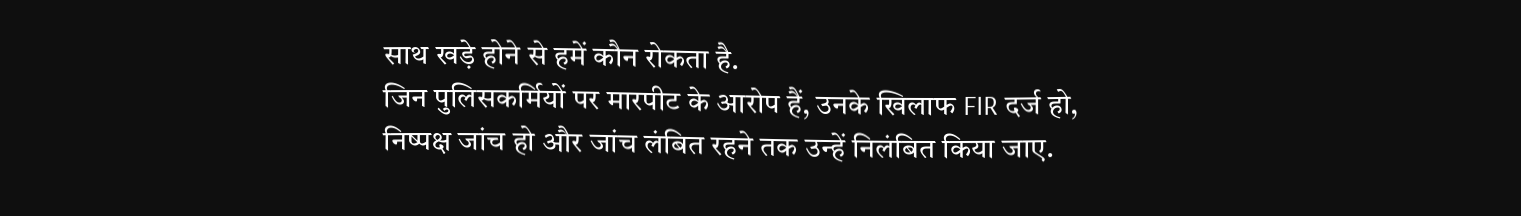साथ खड़े होने से हमें कौन रोकता है.
जिन पुलिसकर्मियों पर मारपीट के आरोप हैं, उनके खिलाफ FIR दर्ज हो, निष्पक्ष जांच हो और जांच लंबित रहने तक उन्हें निलंबित किया जाए.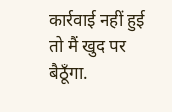कार्रवाई नहीं हुई तो मैं खुद पर बैठूँगा.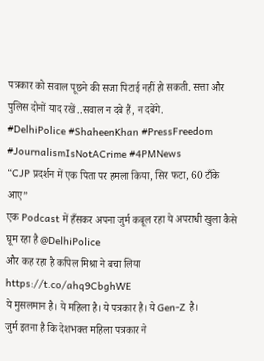पत्रकार को सवाल पूछने की सजा पिटाई नहीं हो सकती. सत्ता और पुलिस दोनों याद रखें ..सवाल न दबे हैं, न दबेंगे.
#DelhiPolice #ShaheenKhan #PressFreedom #JournalismIsNotACrime #4PMNews
“CJP प्रदर्शन में एक पिता पर हमला किया, सिर फटा, 60 टाँके आए”
एक Podcast में हँसकर अपना जुर्म कबूल रहा ये अपराधी खुला कैसे घूम रहा है @DelhiPolice
और कह रहा है कपिल मिश्रा ने बचा लिया
https://t.co/ahq9CbghWE
ये मुसलमान है। ये महिला है। ये पत्रकार है। ये Gen-Z है।
जुर्म इतना है कि देशभक्त महिला पत्रकार ने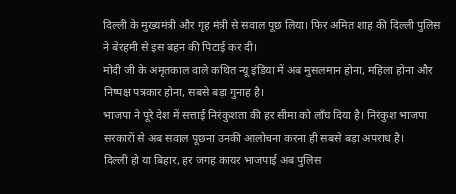दिल्ली के मुख्यमंत्री और गृह मंत्री से सवाल पूछ लिया। फिर अमित शाह की दिल्ली पुलिस ने बेरहमी से इस बहन की पिटाई कर दी।
मोदी जी के अमृतकाल वाले कथित न्यू इंडिया में अब मुसलमान होना, महिला होना और निष्पक्ष पत्रकार होना, सबसे बड़ा गुनाह है।
भाजपा ने पूरे देश में सत्ताई निरंकुशता की हर सीमा को लाँघ दिया है। निरंकुश भाजपा सरकारों से अब सवाल पूछना उनकी आलोचना करना ही सबसे बड़ा अपराध है।
दिल्ली हो या बिहार, हर जगह कायर भाजपाई अब पुलिस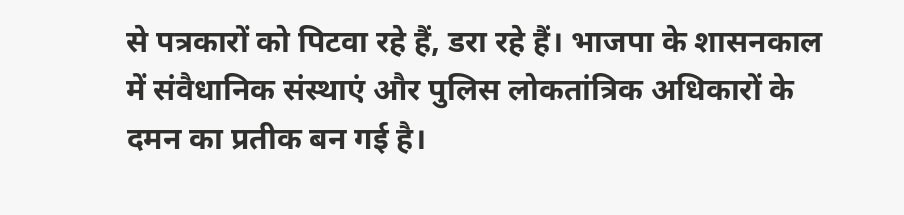से पत्रकारों को पिटवा रहे हैं, डरा रहे हैं। भाजपा के शासनकाल में संवैधानिक संस्थाएं और पुलिस लोकतांत्रिक अधिकारों के दमन का प्रतीक बन गई है।